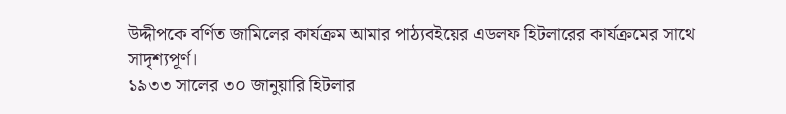উদ্দীপকে বর্ণিত জামিলের কার্যক্রম আমার পাঠ্যবইয়ের এডলফ হিটলারের কার্যক্রমের সাথে সাদৃশ্যপূর্ণ।
১৯৩৩ সালের ৩০ জানুয়ারি হিটলার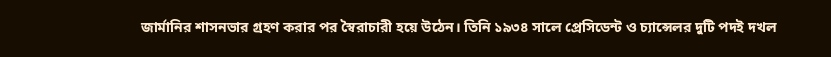জার্মানির শাসনভার গ্রহণ করার পর স্বৈরাচারী হয়ে উঠেন। তিনি ১৯৩৪ সালে প্রেসিডেন্ট ও চ্যান্সেলর দুটি পদই দখল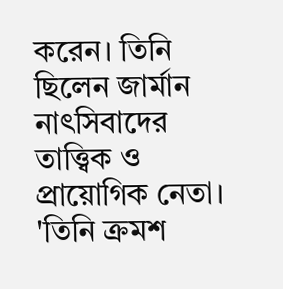করেন। তিনি ছিলেন জার্মান নাৎসিবাদের তাত্ত্বিক ও প্রায়োগিক নেতা। 'তিনি ক্রমশ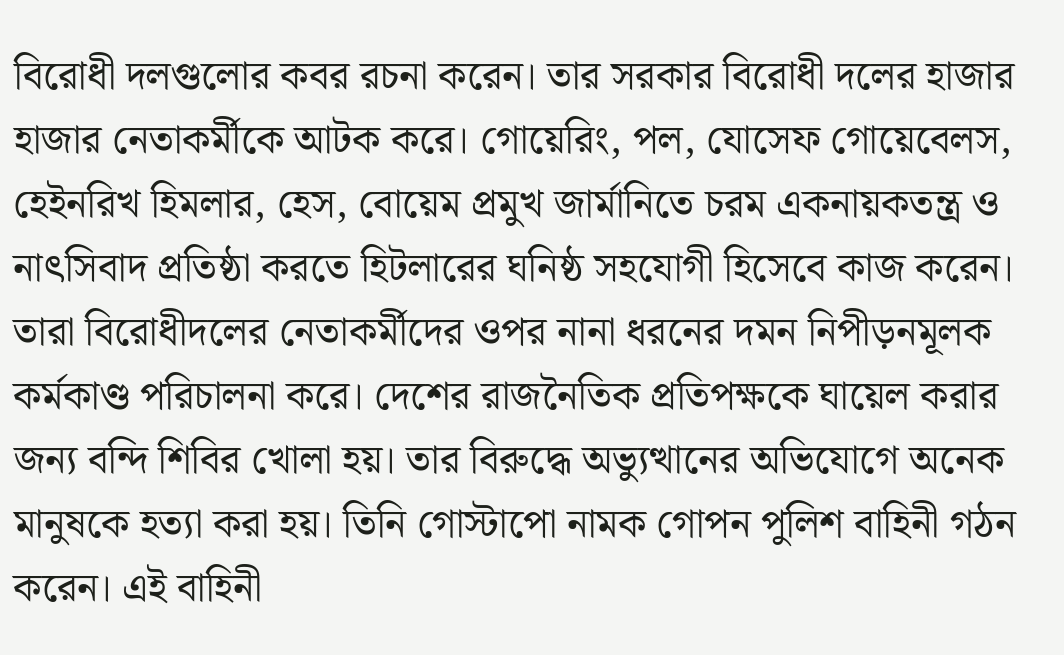বিরোধী দলগুলোর কবর রচনা করেন। তার সরকার বিরোধী দলের হাজার হাজার নেতাকর্মীকে আটক করে। গোয়েরিং, পল, যোসেফ গোয়েবেলস, হেইনরিখ হিমলার, হেস, বোয়েম প্রমুখ জার্মানিতে চরম একনায়কতন্ত্র ও নাৎসিবাদ প্রতিষ্ঠা করতে হিটলারের ঘনিষ্ঠ সহযোগী হিসেবে কাজ করেন। তারা বিরোধীদলের নেতাকর্মীদের ওপর নানা ধরনের দমন নিপীড়নমূলক কর্মকাণ্ড পরিচালনা করে। দেশের রাজনৈতিক প্রতিপক্ষকে ঘায়েল করার জন্য বন্দি শিবির খোলা হয়। তার বিরুদ্ধে অভ্যুত্থানের অভিযোগে অনেক মানুষকে হত্যা করা হয়। তিনি গোস্টাপো নামক গোপন পুলিশ বাহিনী গঠন করেন। এই বাহিনী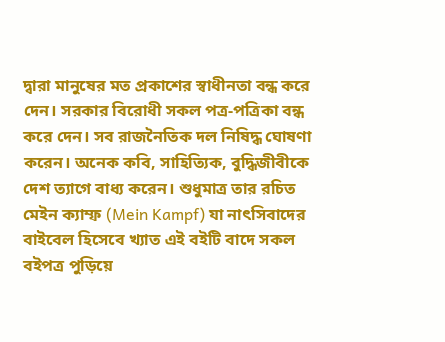দ্বারা মানুষের মত প্রকাশের স্বাধীনতা বন্ধ করে দেন। সরকার বিরোধী সকল পত্র-পত্রিকা বন্ধ করে দেন। সব রাজনৈতিক দল নিষিদ্ধ ঘোষণা করেন। অনেক কবি, সাহিত্যিক, বুদ্ধিজীবীকে দেশ ত্যাগে বাধ্য করেন। শুধুমাত্র তার রচিত মেইন ক্যাম্ফ (Mein Kampf) যা নাৎসিবাদের বাইবেল হিসেবে খ্যাত এই বইটি বাদে সকল বইপত্র পুড়িয়ে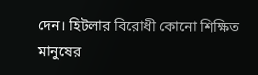দেন। হিটলার বিরোধী কোনো শিক্ষিত মানুষের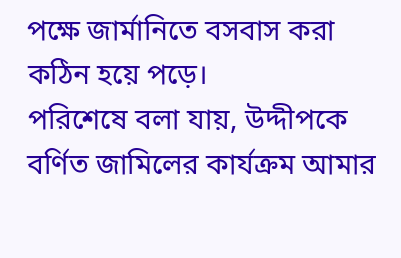পক্ষে জার্মানিতে বসবাস করা কঠিন হয়ে পড়ে।
পরিশেষে বলা যায়, উদ্দীপকে বর্ণিত জামিলের কার্যক্রম আমার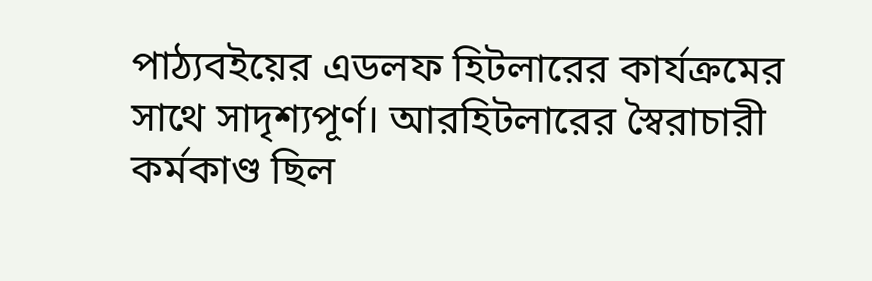পাঠ্যবইয়ের এডলফ হিটলারের কার্যক্রমের সাথে সাদৃশ্যপূর্ণ। আরহিটলারের স্বৈরাচারী কর্মকাণ্ড ছিল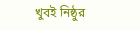খুবই নিষ্ঠুর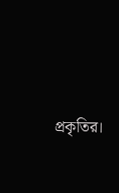প্রকৃতির।